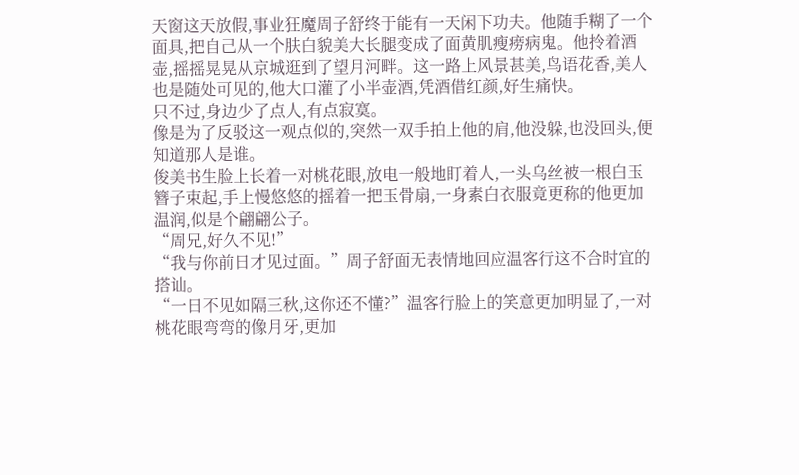天窗这天放假,事业狂魔周子舒终于能有一天闲下功夫。他随手糊了一个面具,把自己从一个肤白貌美大长腿变成了面黄肌瘦痨病鬼。他拎着酒壶,摇摇晃晃从京城逛到了望月河畔。这一路上风景甚美,鸟语花香,美人也是随处可见的,他大口灌了小半壶酒,凭酒借红颜,好生痛快。
只不过,身边少了点人,有点寂寞。
像是为了反驳这一观点似的,突然一双手拍上他的肩,他没躲,也没回头,便知道那人是谁。
俊美书生脸上长着一对桃花眼,放电一般地盯着人,一头乌丝被一根白玉簪子束起,手上慢悠悠的摇着一把玉骨扇,一身素白衣服竟更称的他更加温润,似是个翩翩公子。
“周兄,好久不见!”
“我与你前日才见过面。”周子舒面无表情地回应温客行这不合时宜的搭讪。
“一日不见如隔三秋,这你还不懂?”温客行脸上的笑意更加明显了,一对桃花眼弯弯的像月牙,更加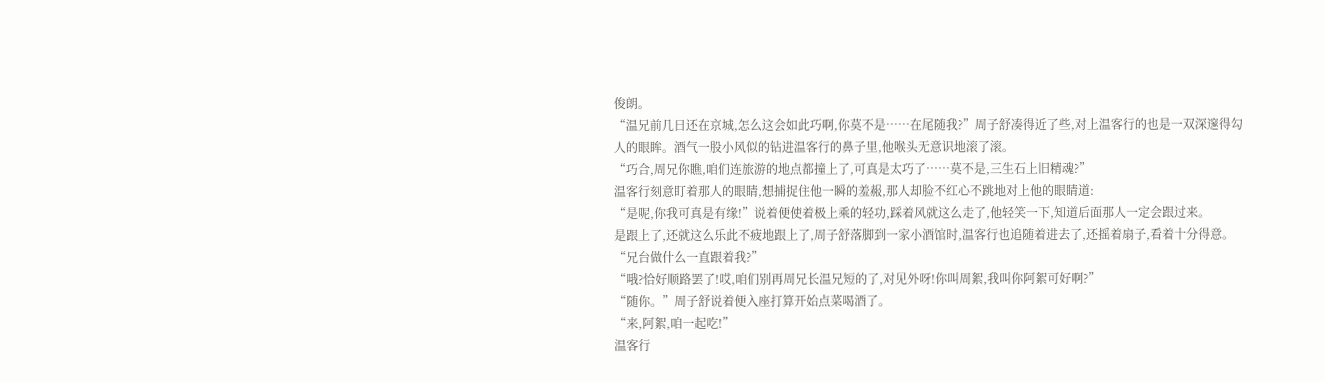俊朗。
“温兄前几日还在京城,怎么这会如此巧啊,你莫不是……在尾随我?”周子舒凑得近了些,对上温客行的也是一双深邃得勾人的眼眸。酒气一股小风似的钻进温客行的鼻子里,他喉头无意识地滚了滚。
“巧合,周兄你瞧,咱们连旅游的地点都撞上了,可真是太巧了……莫不是,三生石上旧精魂?”
温客行刻意盯着那人的眼睛,想捕捉住他一瞬的羞赧,那人却脸不红心不跳地对上他的眼睛道:
“是呢,你我可真是有缘!”说着便使着极上乘的轻功,踩着风就这么走了,他轻笑一下,知道后面那人一定会跟过来。
是跟上了,还就这么乐此不疲地跟上了,周子舒落脚到一家小酒馆时,温客行也追随着进去了,还摇着扇子,看着十分得意。
“兄台做什么一直跟着我?”
“哦?恰好顺路罢了!哎,咱们别再周兄长温兄短的了,对见外呀!你叫周絮,我叫你阿絮可好啊?”
“随你。”周子舒说着便入座打算开始点菜喝酒了。
“来,阿絮,咱一起吃!”
温客行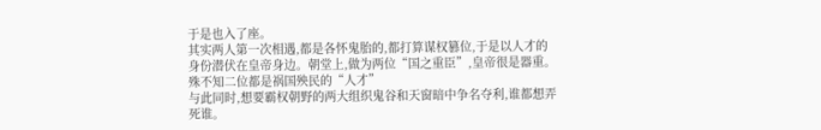于是也入了座。
其实两人第一次相遇,都是各怀鬼胎的,都打算谋权篡位,于是以人才的身份潜伏在皇帝身边。朝堂上,做为两位“国之重臣”,皇帝很是器重。殊不知二位都是祸国殃民的“人才”
与此同时,想要霸权朝野的两大组织鬼谷和天窗暗中争名夺利,谁都想弄死谁。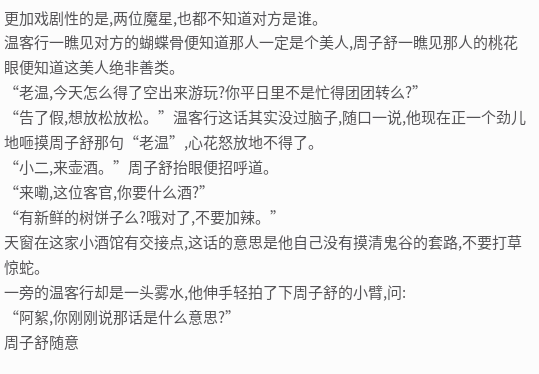更加戏剧性的是,两位魔星,也都不知道对方是谁。
温客行一瞧见对方的蝴蝶骨便知道那人一定是个美人,周子舒一瞧见那人的桃花眼便知道这美人绝非善类。
“老温,今天怎么得了空出来游玩?你平日里不是忙得团团转么?”
“告了假,想放松放松。”温客行这话其实没过脑子,随口一说,他现在正一个劲儿地咂摸周子舒那句“老温”,心花怒放地不得了。
“小二,来壶酒。”周子舒抬眼便招呼道。
“来嘞,这位客官,你要什么酒?”
“有新鲜的树饼子么?哦对了,不要加辣。”
天窗在这家小酒馆有交接点,这话的意思是他自己没有摸清鬼谷的套路,不要打草惊蛇。
一旁的温客行却是一头雾水,他伸手轻拍了下周子舒的小臂,问:
“阿絮,你刚刚说那话是什么意思?”
周子舒随意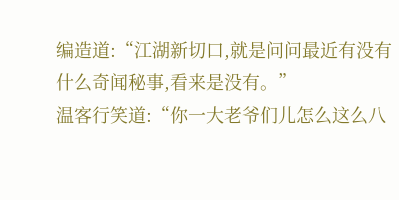编造道:“江湖新切口,就是问问最近有没有什么奇闻秘事,看来是没有。”
温客行笑道:“你一大老爷们儿怎么这么八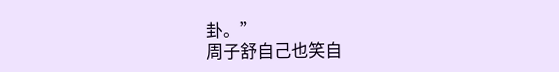卦。”
周子舒自己也笑自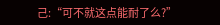己:“可不就这点能耐了么?”